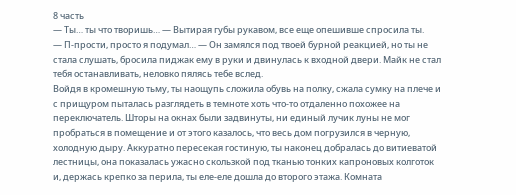8 часть
— Ты… ты что творишь… — Вытирая губы рукавом, все еще опешивше спросила ты.
— П-прости, просто я подумал… — Он замялся под твоей бурной реакцией, но ты не стала слушать, бросила пиджак ему в руки и двинулась к входной двери. Майк не стал тебя останавливать, неловко пялясь тебе вслед.
Войдя в кромешную тьму, ты наощупь сложила обувь на полку, сжала сумку на плече и с прищуром пыталась разглядеть в темноте хоть что-то отдаленно похожее на переключатель. Шторы на окнах были задвинуты, ни единый лучик луны не мог пробраться в помещение и от этого казалось, что весь дом погрузился в черную, холодную дыру. Аккуратно пересекая гостиную, ты наконец добралась до витиеватой лестницы, она показалась ужасно скользкой под тканью тонких капроновых колготок и, держась крепко за перила, ты еле-еле дошла до второго этажа. Комната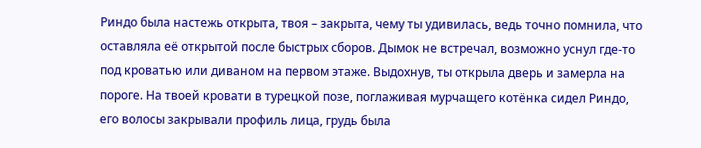Риндо была настежь открыта, твоя – закрыта, чему ты удивилась, ведь точно помнила, что оставляла её открытой после быстрых сборов. Дымок не встречал, возможно уснул где-то под кроватью или диваном на первом этаже. Выдохнув, ты открыла дверь и замерла на пороге. На твоей кровати в турецкой позе, поглаживая мурчащего котёнка сидел Риндо, его волосы закрывали профиль лица, грудь была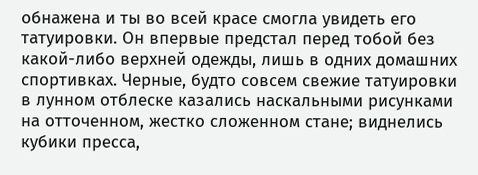обнажена и ты во всей красе смогла увидеть его татуировки. Он впервые предстал перед тобой без какой-либо верхней одежды, лишь в одних домашних спортивках. Черные, будто совсем свежие татуировки в лунном отблеске казались наскальными рисунками на отточенном, жестко сложенном стане; виднелись кубики пресса,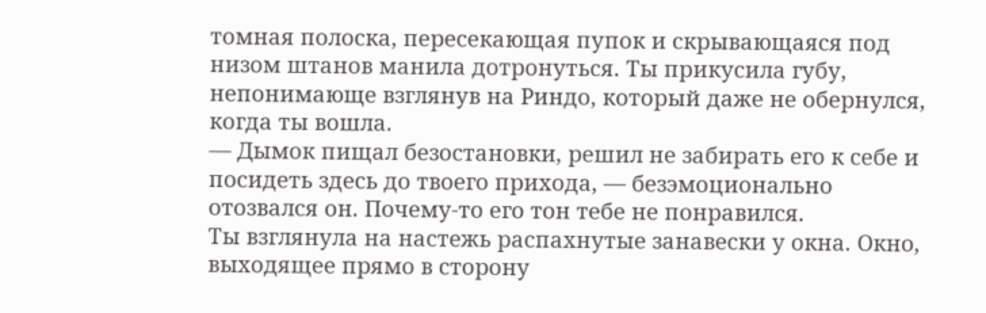томная полоска, пересекающая пупок и скрывающаяся под низом штанов манила дотронуться. Ты прикусила губу, непонимающе взглянув на Риндо, который даже не обернулся, когда ты вошла.
— Дымок пищал безостановки, решил не забирать его к себе и посидеть здесь до твоего прихода, — безэмоционально отозвался он. Почему-то его тон тебе не понравился.
Ты взглянула на настежь распахнутые занавески у окна. Окно, выходящее прямо в сторону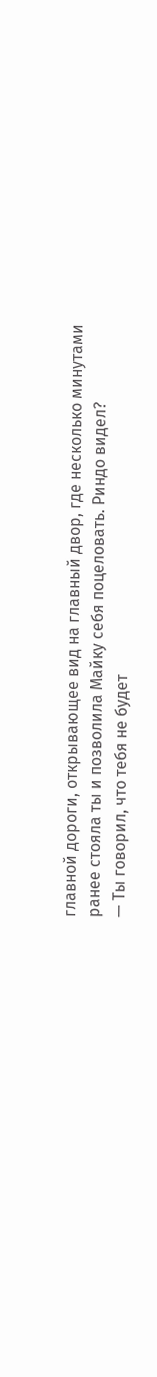главной дороги, открывающее вид на главный двор, где несколько минутами ранее стояла ты и позволила Майку себя поцеловать. Риндо видел?
— Ты говорил, что тебя не будет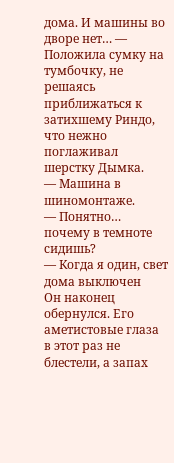дома. И машины во дворе нет… — Положила сумку на тумбочку, не решаясь приближаться к затихшему Риндо, что нежно поглаживал шерстку Дымка.
— Машина в шиномонтаже.
— Понятно… почему в темноте сидишь?
— Когда я один, свет дома выключен
Он наконец обернулся. Его аметистовые глаза в этот раз не блестели, а запах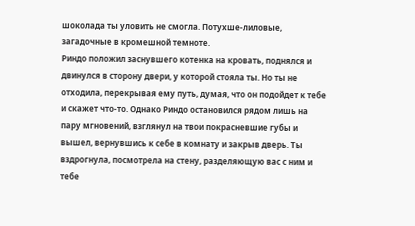шоколада ты уловить не смогла. Потухше-лиловые, загадочные в кромешной темноте.
Риндо положил заснувшего котенка на кровать, поднялся и двинулся в сторону двери, у которой стояла ты. Но ты не отходила, перекрывая ему путь, думая, что он подойдет к тебе и скажет что-то. Однако Риндо остановился рядом лишь на пару мгновений, взглянул на твои покрасневшие губы и вышел, вернувшись к себе в комнату и закрыв дверь. Ты вздрогнула, посмотрела на стену, разделяющую вас с ним и тебе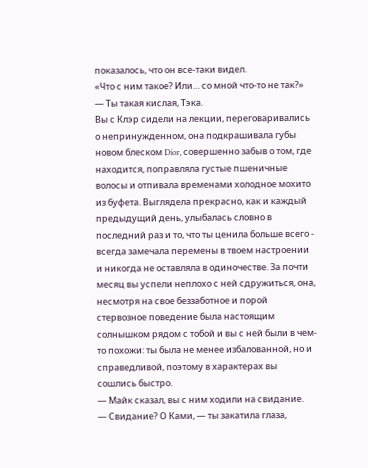показалось, что он все-таки видел.
«Что с ним такое? Или… со мной что-то не так?»
— Ты такая кислая, Тэка.
Вы с Клэр сидели на лекции, переговаривались о непринужденном, она подкрашивала губы новом блеском Dior, совершенно забыв о том, где находится, поправляла густые пшеничные волосы и отпивала временами холодное мохито из буфета. Выглядела прекрасно, как и каждый предыдущий день, улыбалась словно в последний раз и то, что ты ценила больше всего - всегда замечала перемены в твоем настроении и никогда не оставляла в одиночестве. За почти месяц вы успели неплохо с ней сдружиться, она, несмотря на свое беззаботное и порой стервозное поведение была настоящим солнышком рядом с тобой и вы с ней были в чем-то похожи: ты была не менее избалованной, но и справедливой, поэтому в характерах вы сошлись быстро.
— Майк сказал, вы с ним ходили на свидание.
— Свидание? О Ками, — ты закатила глаза,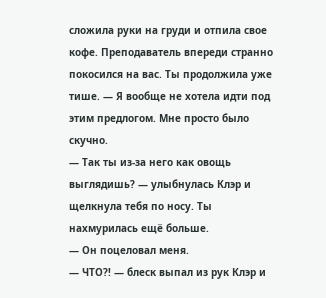сложила руки на груди и отпила свое кофе. Преподаватель впереди странно покосился на вас. Ты продолжила уже тише. — Я вообще не хотела идти под этим предлогом. Мне просто было скучно.
— Так ты из-за него как овощь выглядишь? — улыбнулась Клэр и щелкнула тебя по носу. Ты нахмурилась ещё больше.
— Он поцеловал меня.
— ЧТО?! — блеск выпал из рук Клэр и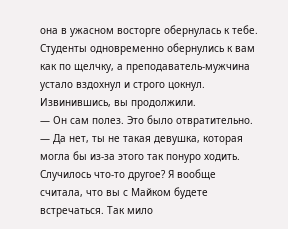она в ужасном восторге обернулась к тебе. Студенты одновременно обернулись к вам как по щелчку, а преподаватель-мужчина устало вздохнул и строго цокнул. Извинившись, вы продолжили.
— Он сам полез. Это было отвратительно.
— Да нет, ты не такая девушка, которая могла бы из-за этого так понуро ходить. Случилось что-то другое? Я вообще считала, что вы с Майком будете встречаться. Так мило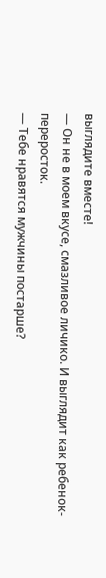выглядите вместе!
— Он не в моем вкусе, смазливое личико. И выглядит как ребенок-переросток.
— Тебе нравятся мужчины постарше?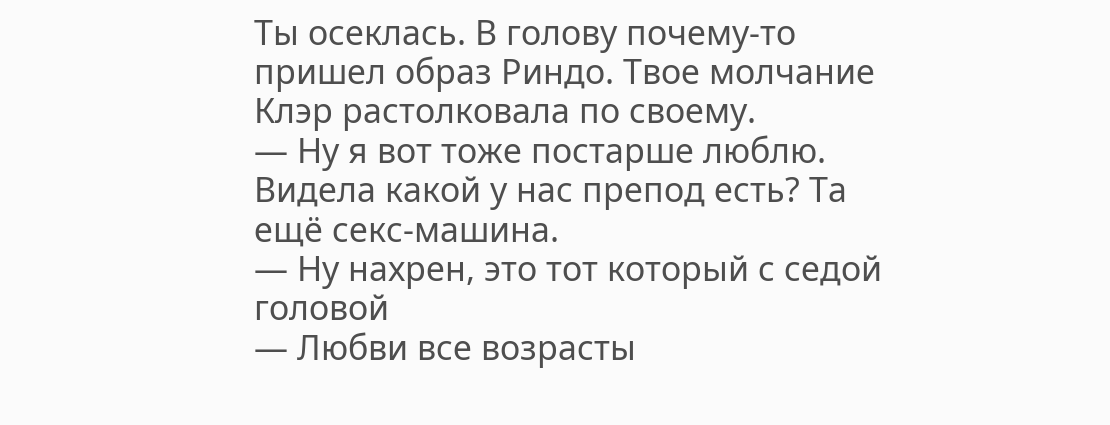Ты осеклась. В голову почему-то пришел образ Риндо. Твое молчание Клэр растолковала по своему.
— Ну я вот тоже постарше люблю. Видела какой у нас препод есть? Та ещё секс-машина.
— Ну нахрен, это тот который с седой головой
— Любви все возрасты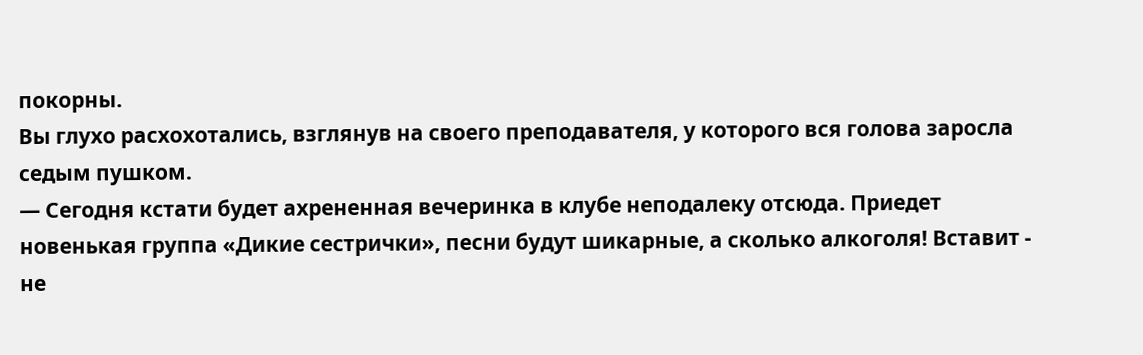покорны.
Вы глухо расхохотались, взглянув на своего преподавателя, у которого вся голова заросла седым пушком.
— Сегодня кстати будет ахрененная вечеринка в клубе неподалеку отсюда. Приедет новенькая группа «Дикие сестрички», песни будут шикарные, а сколько алкоголя! Вставит - не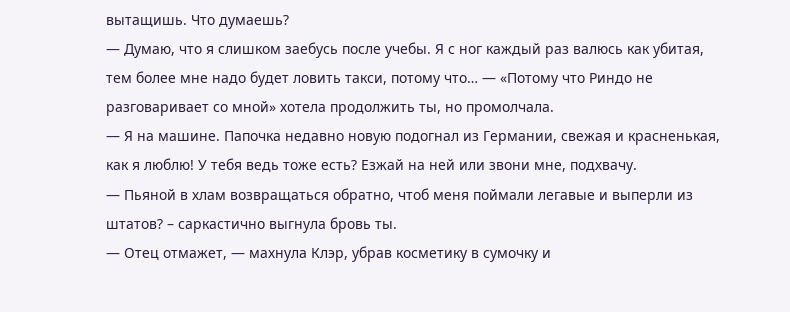вытащишь. Что думаешь?
— Думаю, что я слишком заебусь после учебы. Я с ног каждый раз валюсь как убитая, тем более мне надо будет ловить такси, потому что… — «Потому что Риндо не разговаривает со мной» хотела продолжить ты, но промолчала.
— Я на машине. Папочка недавно новую подогнал из Германии, свежая и красненькая, как я люблю! У тебя ведь тоже есть? Езжай на ней или звони мне, подхвачу.
— Пьяной в хлам возвращаться обратно, чтоб меня поймали легавые и выперли из штатов? – саркастично выгнула бровь ты.
— Отец отмажет, — махнула Клэр, убрав косметику в сумочку и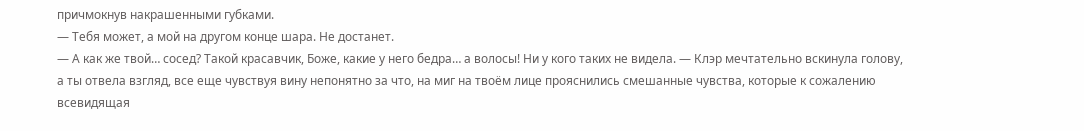причмокнув накрашенными губками.
— Тебя может, а мой на другом конце шара. Не достанет.
— А как же твой… сосед? Такой красавчик, Боже, какие у него бедра… а волосы! Ни у кого таких не видела. — Клэр мечтательно вскинула голову, а ты отвела взгляд, все еще чувствуя вину непонятно за что, на миг на твоём лице прояснились смешанные чувства, которые к сожалению всевидящая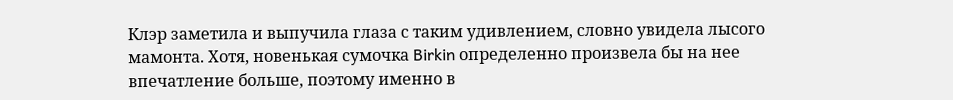Клэр заметила и выпучила глаза с таким удивлением, словно увидела лысого мамонта. Хотя, новенькая сумочка Birkin определенно произвела бы на нее впечатление больше, поэтому именно в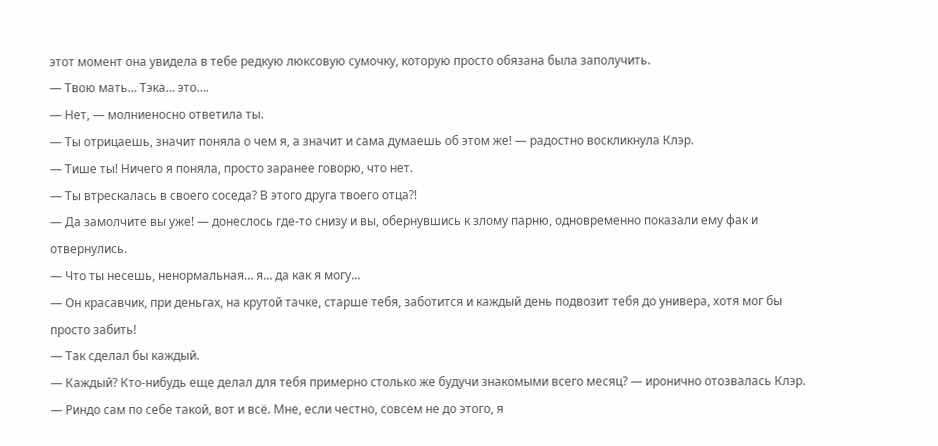этот момент она увидела в тебе редкую люксовую сумочку, которую просто обязана была заполучить.
— Твою мать… Тэка… это….
— Нет, — молниеносно ответила ты.
— Ты отрицаешь, значит поняла о чем я, а значит и сама думаешь об этом же! — радостно воскликнула Клэр.
— Тише ты! Ничего я поняла, просто заранее говорю, что нет.
— Ты втрескалась в своего соседа? В этого друга твоего отца?!
— Да замолчите вы уже! — донеслось где-то снизу и вы, обернувшись к злому парню, одновременно показали ему фак и отвернулись.
— Что ты несешь, ненормальная… я… да как я могу…
— Он красавчик, при деньгах, на крутой тачке, старше тебя, заботится и каждый день подвозит тебя до универа, хотя мог бы просто забить!
— Так сделал бы каждый.
— Каждый? Кто-нибудь еще делал для тебя примерно столько же будучи знакомыми всего месяц? — иронично отозвалась Клэр.
— Риндо сам по себе такой, вот и всё. Мне, если честно, совсем не до этого, я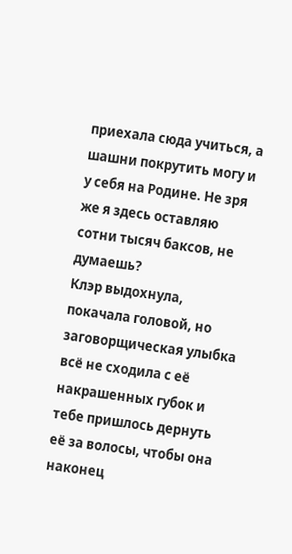приехала сюда учиться, а шашни покрутить могу и у себя на Родине. Не зря же я здесь оставляю сотни тысяч баксов, не думаешь?
Клэр выдохнула, покачала головой, но заговорщическая улыбка всё не сходила с её накрашенных губок и тебе пришлось дернуть её за волосы, чтобы она наконец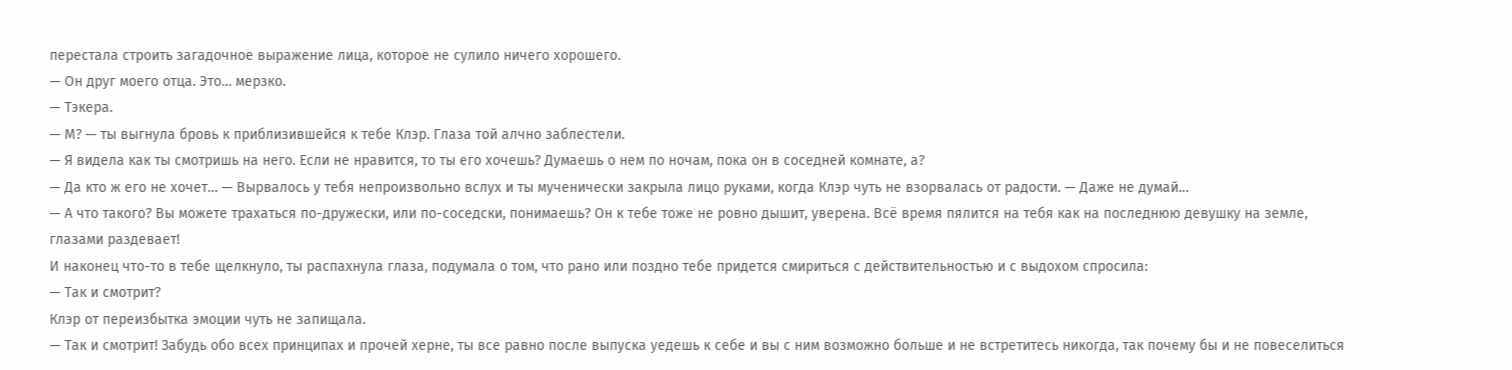перестала строить загадочное выражение лица, которое не сулило ничего хорошего.
— Он друг моего отца. Это… мерзко.
— Тэкера.
— М? — ты выгнула бровь к приблизившейся к тебе Клэр. Глаза той алчно заблестели.
— Я видела как ты смотришь на него. Если не нравится, то ты его хочешь? Думаешь о нем по ночам, пока он в соседней комнате, а?
— Да кто ж его не хочет… — Вырвалось у тебя непроизвольно вслух и ты мученически закрыла лицо руками, когда Клэр чуть не взорвалась от радости. — Даже не думай…
— А что такого? Вы можете трахаться по-дружески, или по-соседски, понимаешь? Он к тебе тоже не ровно дышит, уверена. Всё время пялится на тебя как на последнюю девушку на земле, глазами раздевает!
И наконец что-то в тебе щелкнуло, ты распахнула глаза, подумала о том, что рано или поздно тебе придется смириться с действительностью и с выдохом спросила:
— Так и смотрит?
Клэр от переизбытка эмоции чуть не запищала.
— Так и смотрит! Забудь обо всех принципах и прочей херне, ты все равно после выпуска уедешь к себе и вы с ним возможно больше и не встретитесь никогда, так почему бы и не повеселиться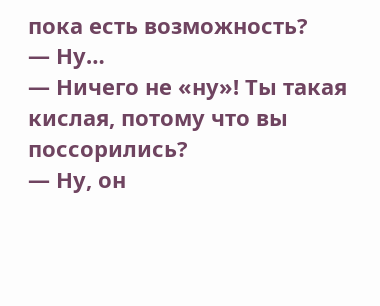пока есть возможность?
— Ну…
— Ничего не «ну»! Ты такая кислая, потому что вы поссорились?
— Ну, он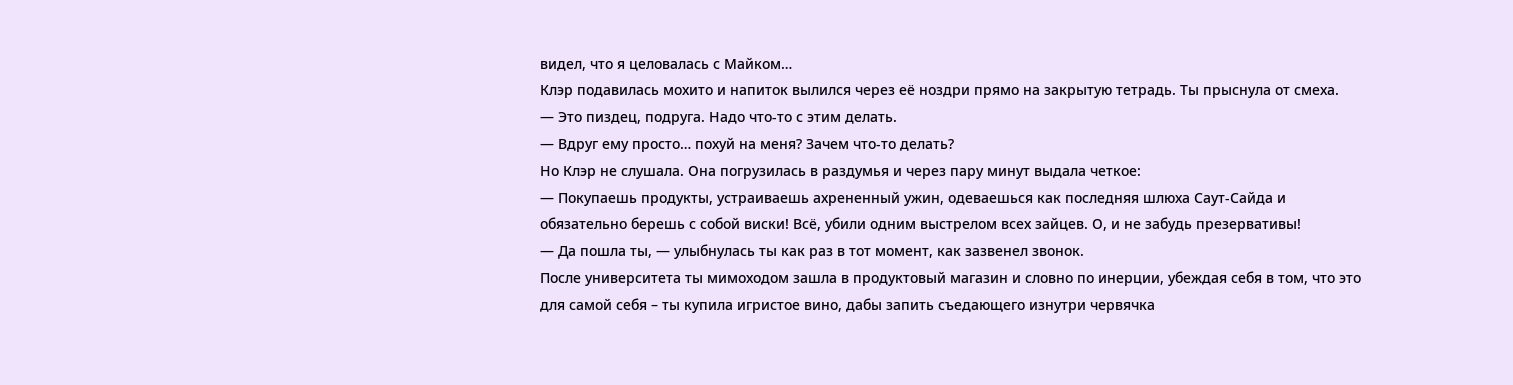видел, что я целовалась с Майком…
Клэр подавилась мохито и напиток вылился через её ноздри прямо на закрытую тетрадь. Ты прыснула от смеха.
— Это пиздец, подруга. Надо что-то с этим делать.
— Вдруг ему просто… похуй на меня? Зачем что-то делать?
Но Клэр не слушала. Она погрузилась в раздумья и через пару минут выдала четкое:
— Покупаешь продукты, устраиваешь ахрененный ужин, одеваешься как последняя шлюха Саут-Сайда и обязательно берешь с собой виски! Всё, убили одним выстрелом всех зайцев. О, и не забудь презервативы!
— Да пошла ты, — улыбнулась ты как раз в тот момент, как зазвенел звонок.
После университета ты мимоходом зашла в продуктовый магазин и словно по инерции, убеждая себя в том, что это для самой себя – ты купила игристое вино, дабы запить съедающего изнутри червячка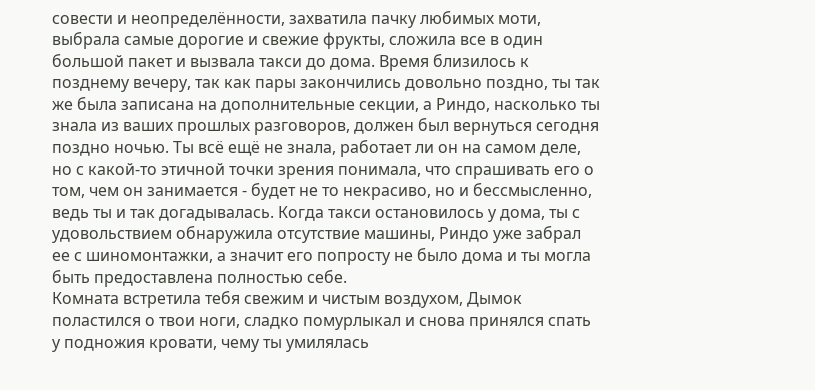совести и неопределённости, захватила пачку любимых моти, выбрала самые дорогие и свежие фрукты, сложила все в один большой пакет и вызвала такси до дома. Время близилось к позднему вечеру, так как пары закончились довольно поздно, ты так же была записана на дополнительные секции, а Риндо, насколько ты знала из ваших прошлых разговоров, должен был вернуться сегодня поздно ночью. Ты всё ещё не знала, работает ли он на самом деле, но с какой-то этичной точки зрения понимала, что спрашивать его о том, чем он занимается - будет не то некрасиво, но и бессмысленно, ведь ты и так догадывалась. Когда такси остановилось у дома, ты с удовольствием обнаружила отсутствие машины, Риндо уже забрал ее с шиномонтажки, а значит его попросту не было дома и ты могла быть предоставлена полностью себе.
Комната встретила тебя свежим и чистым воздухом, Дымок поластился о твои ноги, сладко помурлыкал и снова принялся спать у подножия кровати, чему ты умилялась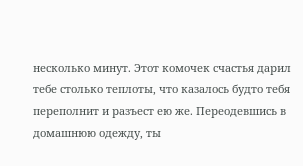несколько минут. Этот комочек счастья дарил тебе столько теплоты, что казалось будто тебя переполнит и разъест ею же. Переодевшись в домашнюю одежду, ты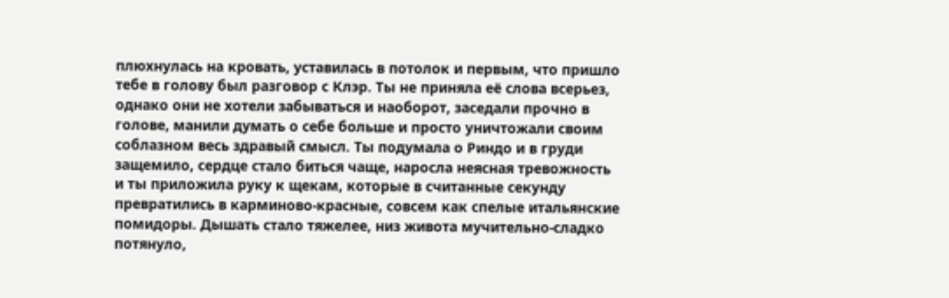плюхнулась на кровать, уставилась в потолок и первым, что пришло тебе в голову был разговор с Клэр. Ты не приняла её слова всерьез, однако они не хотели забываться и наоборот, заседали прочно в голове, манили думать о себе больше и просто уничтожали своим соблазном весь здравый смысл. Ты подумала о Риндо и в груди защемило, сердце стало биться чаще, наросла неясная тревожность и ты приложила руку к щекам, которые в считанные секунду превратились в карминово-красные, совсем как спелые итальянские помидоры. Дышать стало тяжелее, низ живота мучительно-сладко потянуло,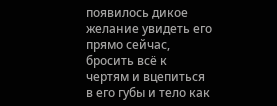появилось дикое желание увидеть его прямо сейчас, бросить всё к чертям и вцепиться в его губы и тело как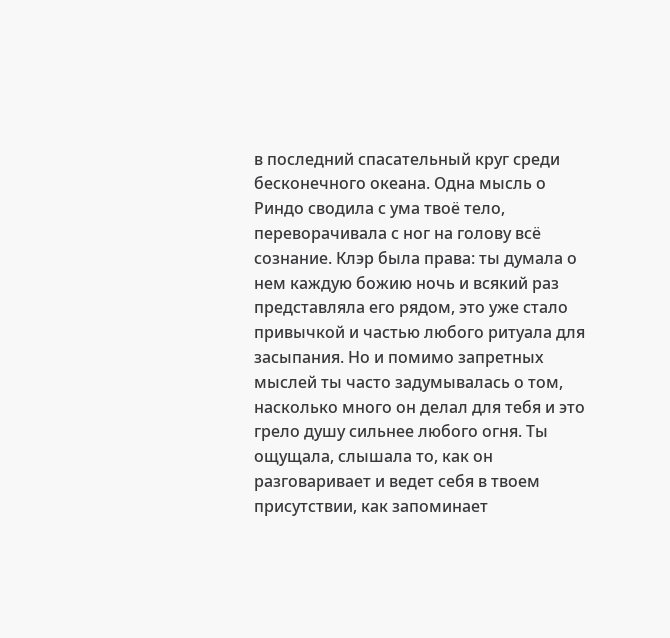в последний спасательный круг среди бесконечного океана. Одна мысль о Риндо сводила с ума твоё тело, переворачивала с ног на голову всё сознание. Клэр была права: ты думала о нем каждую божию ночь и всякий раз представляла его рядом, это уже стало привычкой и частью любого ритуала для засыпания. Но и помимо запретных мыслей ты часто задумывалась о том, насколько много он делал для тебя и это грело душу сильнее любого огня. Ты ощущала, слышала то, как он разговаривает и ведет себя в твоем присутствии, как запоминает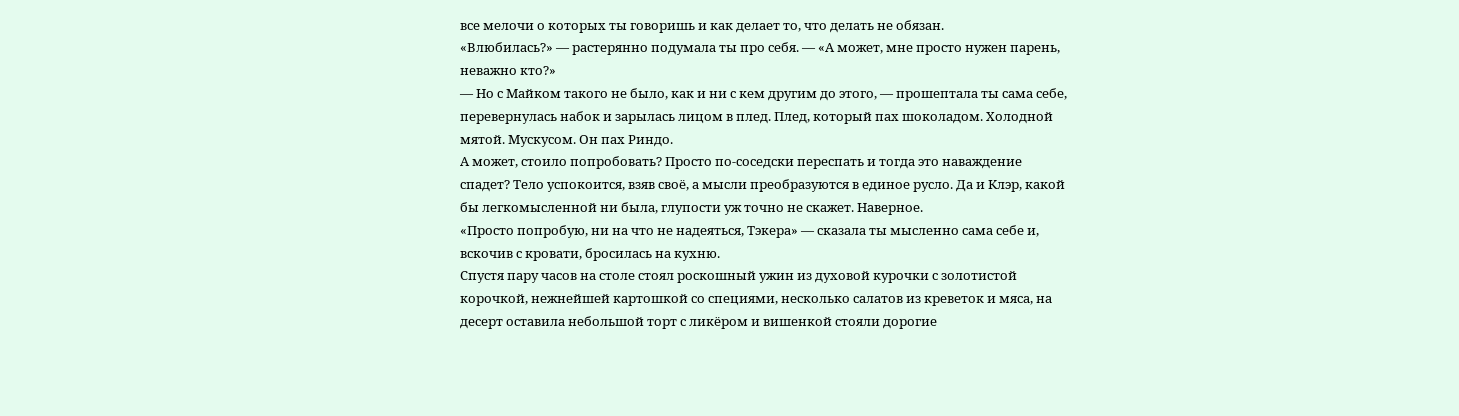все мелочи о которых ты говоришь и как делает то, что делать не обязан.
«Влюбилась?» — растерянно подумала ты про себя. — «А может, мне просто нужен парень, неважно кто?»
— Но с Майком такого не было, как и ни с кем другим до этого, — прошептала ты сама себе, перевернулась набок и зарылась лицом в плед. Плед, который пах шоколадом. Холодной мятой. Мускусом. Он пах Риндо.
А может, стоило попробовать? Просто по-соседски переспать и тогда это наваждение спадет? Тело успокоится, взяв своё, а мысли преобразуются в единое русло. Да и Клэр, какой бы легкомысленной ни была, глупости уж точно не скажет. Наверное.
«Просто попробую, ни на что не надеяться, Тэкера» — сказала ты мысленно сама себе и, вскочив с кровати, бросилась на кухню.
Спустя пару часов на столе стоял роскошный ужин из духовой курочки с золотистой корочкой, нежнейшей картошкой со специями, несколько салатов из креветок и мяса, на десерт оставила небольшой торт с ликёром и вишенкой стояли дорогие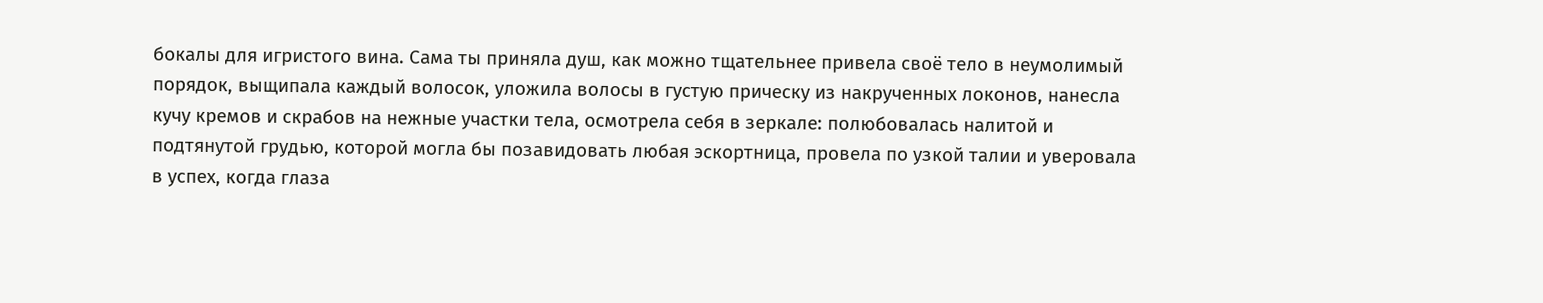бокалы для игристого вина. Сама ты приняла душ, как можно тщательнее привела своё тело в неумолимый порядок, выщипала каждый волосок, уложила волосы в густую прическу из накрученных локонов, нанесла кучу кремов и скрабов на нежные участки тела, осмотрела себя в зеркале: полюбовалась налитой и подтянутой грудью, которой могла бы позавидовать любая эскортница, провела по узкой талии и уверовала в успех, когда глаза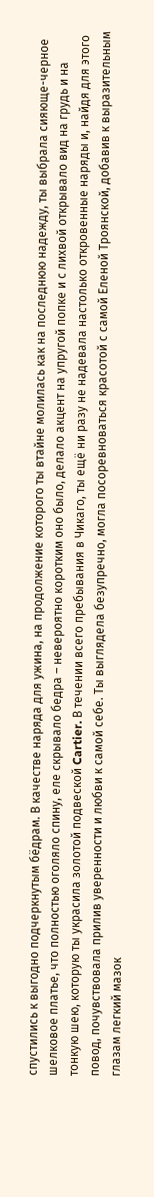спустились к выгодно подчеркнутым бёдрам. В качестве наряда для ужина, на продолжение которого ты втайне молилась как на последнюю надежду, ты выбрала сияюще-черное шелковое платье, что полностью оголяло спину, еле скрывало бедра – невероятно коротким оно было, делало акцент на упругой попке и с лихвой открывало вид на грудь и на тонкую шею, которую ты украсила золотой подвеской Cartier. В течении всего пребывания в Чикаго, ты ещё ни разу не надевала настолько откровенные наряды и, найдя для этого повод, почувствовала прилив уверенности и любви к самой себе. Ты выглядела безупречно, могла посоревноваться красотой с самой Еленой Троянской, добавив к выразительным глазам легкий мазок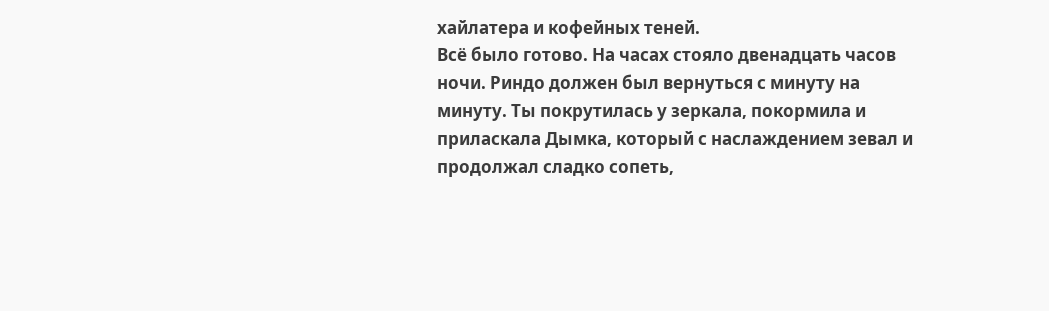хайлатера и кофейных теней.
Всё было готово. На часах стояло двенадцать часов ночи. Риндо должен был вернуться с минуту на минуту. Ты покрутилась у зеркала, покормила и приласкала Дымка, который с наслаждением зевал и продолжал сладко сопеть,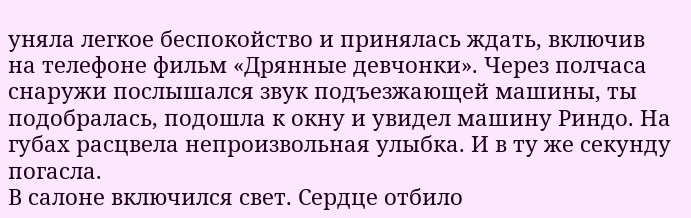уняла легкое беспокойство и принялась ждать, включив на телефоне фильм «Дрянные девчонки». Через полчаса снаружи послышался звук подъезжающей машины, ты подобралась, подошла к окну и увидел машину Риндо. На губах расцвела непроизвольная улыбка. И в ту же секунду погасла.
В салоне включился свет. Сердце отбило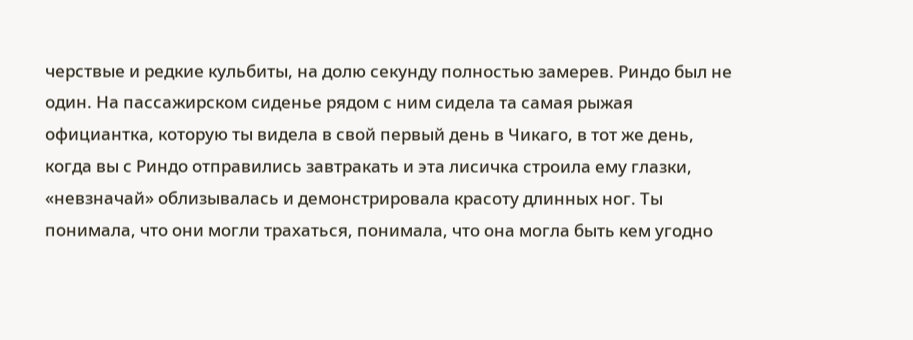черствые и редкие кульбиты, на долю секунду полностью замерев. Риндо был не один. На пассажирском сиденье рядом с ним сидела та самая рыжая официантка, которую ты видела в свой первый день в Чикаго, в тот же день, когда вы с Риндо отправились завтракать и эта лисичка строила ему глазки, «невзначай» облизывалась и демонстрировала красоту длинных ног. Ты понимала, что они могли трахаться, понимала, что она могла быть кем угодно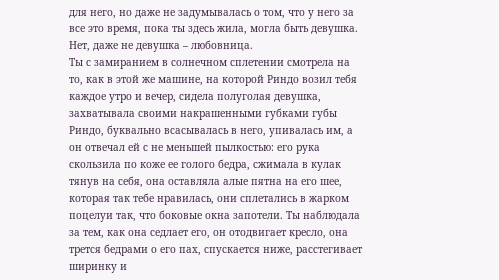для него, но даже не задумывалась о том, что у него за все это время, пока ты здесь жила, могла быть девушка. Нет, даже не девушка – любовница.
Ты с замиранием в солнечном сплетении смотрела на то, как в этой же машине, на которой Риндо возил тебя каждое утро и вечер, сидела полуголая девушка, захватывала своими накрашенными губками губы Риндо, буквально всасывалась в него, упивалась им, а он отвечал ей с не меньшей пылкостью: его рука скользила по коже ее голого бедра, сжимала в кулак тянув на себя, она оставляла алые пятна на его шее, которая так тебе нравилась, они сплетались в жарком поцелуи так, что боковые окна запотели. Ты наблюдала за тем, как она седлает его, он отодвигает кресло, она трется бедрами о его пах, спускается ниже, расстегивает ширинку и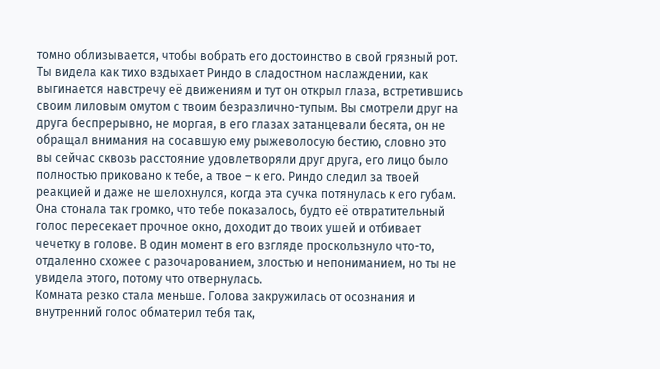томно облизывается, чтобы вобрать его достоинство в свой грязный рот. Ты видела как тихо вздыхает Риндо в сладостном наслаждении, как выгинается навстречу её движениям и тут он открыл глаза, встретившись своим лиловым омутом с твоим безразлично-тупым. Вы смотрели друг на друга беспрерывно, не моргая, в его глазах затанцевали бесята, он не обращал внимания на сосавшую ему рыжеволосую бестию, словно это вы сейчас сквозь расстояние удовлетворяли друг друга, его лицо было полностью приковано к тебе, а твое – к его. Риндо следил за твоей реакцией и даже не шелохнулся, когда эта сучка потянулась к его губам. Она стонала так громко, что тебе показалось, будто её отвратительный голос пересекает прочное окно, доходит до твоих ушей и отбивает чечетку в голове. В один момент в его взгляде проскользнуло что-то, отдаленно схожее с разочарованием, злостью и непониманием, но ты не увидела этого, потому что отвернулась.
Комната резко стала меньше. Голова закружилась от осознания и внутренний голос обматерил тебя так,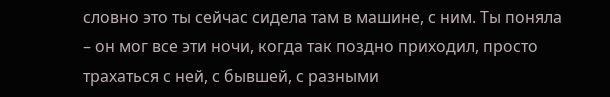словно это ты сейчас сидела там в машине, с ним. Ты поняла – он мог все эти ночи, когда так поздно приходил, просто трахаться с ней, с бывшей, с разными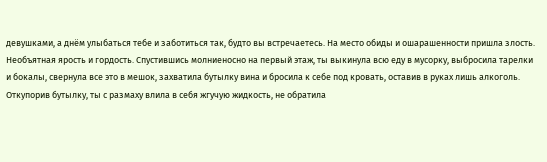девушками, а днём улыбаться тебе и заботиться так, будто вы встречаетесь. На место обиды и ошарашенности пришла злость. Необъятная ярость и гордость. Спустившись молниеносно на первый этаж, ты выкинула всю еду в мусорку, выбросила тарелки и бокалы, свернула все это в мешок, захватила бутылку вина и бросила к себе под кровать, оставив в руках лишь алкоголь. Откупорив бутылку, ты с размаху влила в себя жгучую жидкость, не обратила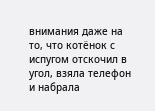внимания даже на то, что котёнок с испугом отскочил в угол, взяла телефон и набрала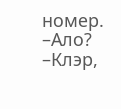номер.
–Ало?
–Клэр,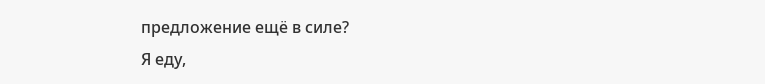предложение ещё в силе?
Я еду,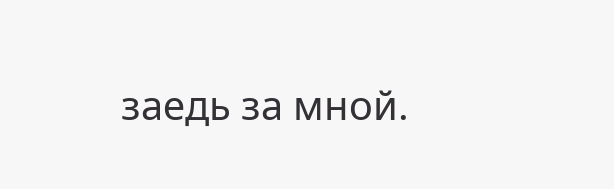заедь за мной.